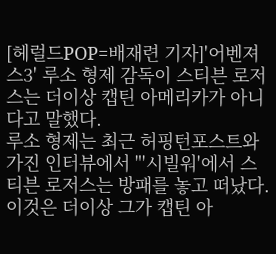[헤럴드POP=배재련 기자]'어벤져스3' 루소 형제 감독이 스티븐 로저스는 더이상 캡틴 아메리카가 아니다고 말했다.
루소 형제는 최근 허핑턴포스트와 가진 인터뷰에서 "'시빌워'에서 스티븐 로저스는 방패를 놓고 떠났다. 이것은 더이상 그가 캡틴 아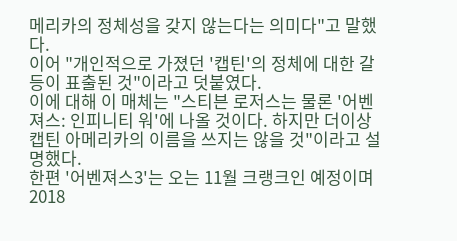메리카의 정체성을 갖지 않는다는 의미다"고 말했다.
이어 "개인적으로 가졌던 '캡틴'의 정체에 대한 갈등이 표출된 것"이라고 덧붙였다.
이에 대해 이 매체는 "스티븐 로저스는 물론 '어벤져스: 인피니티 워'에 나올 것이다. 하지만 더이상 캡틴 아메리카의 이름을 쓰지는 않을 것"이라고 설명했다.
한편 '어벤져스3'는 오는 11월 크랭크인 예정이며 2018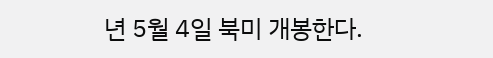년 5월 4일 북미 개봉한다.